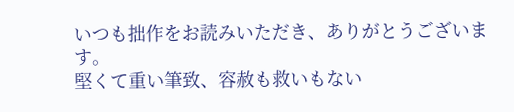いつも拙作をお読みいただき、ありがとうございます。
堅くて重い筆致、容赦も救いもない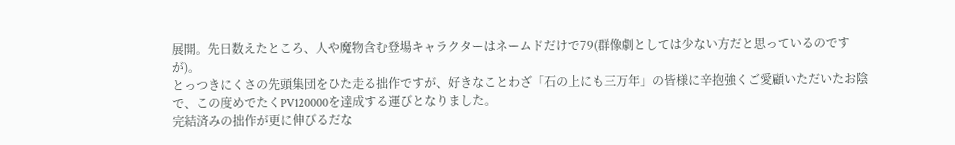展開。先日数えたところ、人や魔物含む登場キャラクターはネームドだけで79(群像劇としては少ない方だと思っているのですが)。
とっつきにくさの先頭集団をひた走る拙作ですが、好きなことわざ「石の上にも三万年」の皆様に辛抱強くご愛顧いただいたお陰で、この度めでたくPV120000を達成する運びとなりました。
完結済みの拙作が更に伸びるだな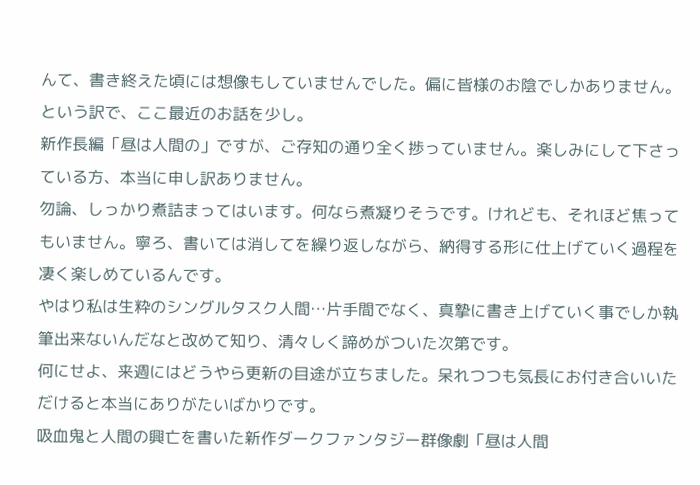んて、書き終えた頃には想像もしていませんでした。偏に皆様のお陰でしかありません。
という訳で、ここ最近のお話を少し。
新作長編「昼は人間の」ですが、ご存知の通り全く捗っていません。楽しみにして下さっている方、本当に申し訳ありません。
勿論、しっかり煮詰まってはいます。何なら煮凝りそうです。けれども、それほど焦ってもいません。寧ろ、書いては消してを繰り返しながら、納得する形に仕上げていく過程を凄く楽しめているんです。
やはり私は生粋のシングルタスク人間…片手間でなく、真摯に書き上げていく事でしか執筆出来ないんだなと改めて知り、清々しく諦めがついた次第です。
何にせよ、来週にはどうやら更新の目途が立ちました。呆れつつも気長にお付き合いいただけると本当にありがたいばかりです。
吸血鬼と人間の興亡を書いた新作ダークファンタジー群像劇「昼は人間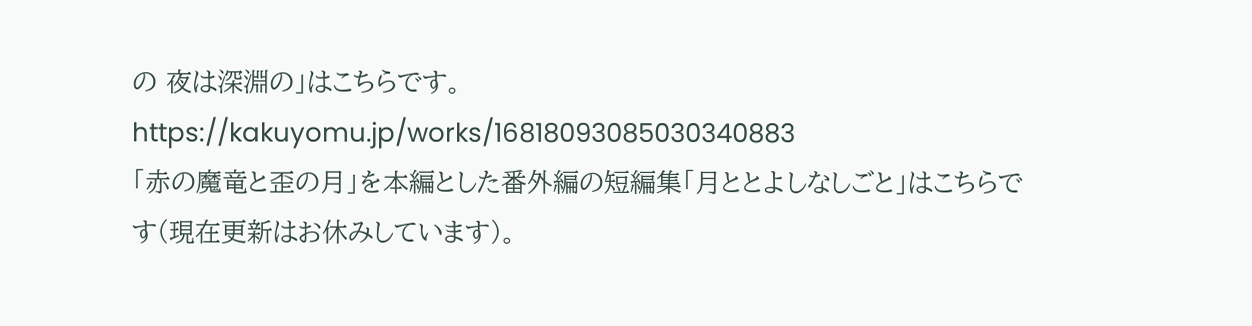の 夜は深淵の」はこちらです。
https://kakuyomu.jp/works/16818093085030340883
「赤の魔竜と歪の月」を本編とした番外編の短編集「月ととよしなしごと」はこちらです(現在更新はお休みしています)。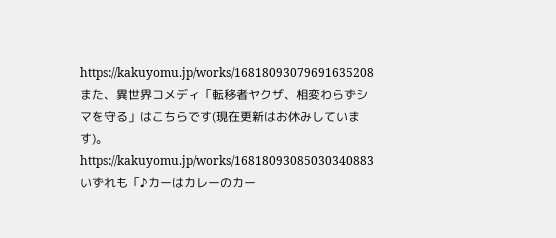https://kakuyomu.jp/works/16818093079691635208
また、異世界コメディ「転移者ヤクザ、相変わらずシマを守る」はこちらです(現在更新はお休みしています)。
https://kakuyomu.jp/works/16818093085030340883
いずれも「♪カーはカレーのカー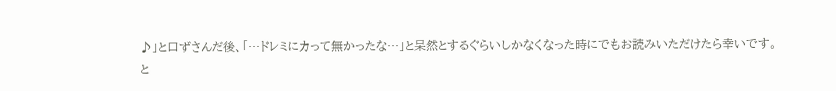♪」と口ずさんだ後、「…ドレミにカって無かったな…」と呆然とするぐらいしかなくなった時にでもお読みいただけたら幸いです。
と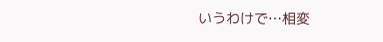いうわけで…相変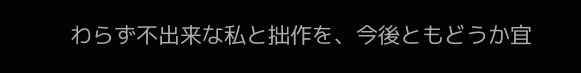わらず不出来な私と拙作を、今後ともどうか宜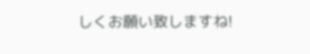しくお願い致しますね!